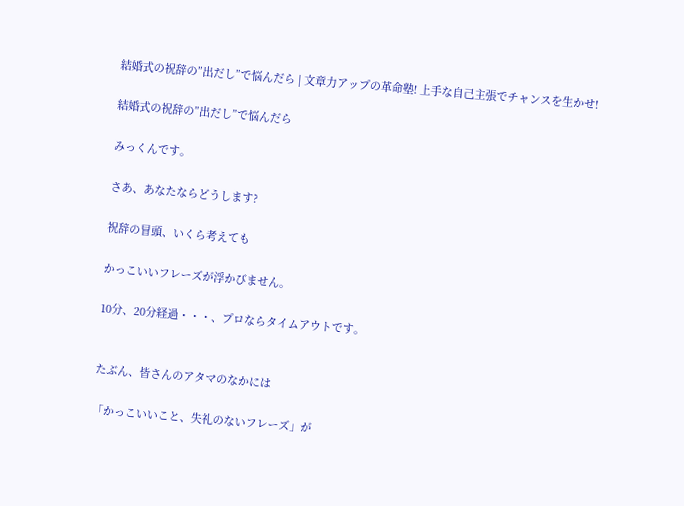結婚式の祝辞の”出だし”で悩んだら | 文章力アップの革命塾! 上手な自己主張でチャンスを生かせ!

結婚式の祝辞の”出だし”で悩んだら

みっくんです。

さあ、あなたならどうします?

祝辞の冒頭、いくら考えても

かっこいいフレーズが浮かびません。

10分、20分経過・・・、プロならタイムアウトです。


たぶん、皆さんのアタマのなかには

「かっこいいこと、失礼のないフレーズ」が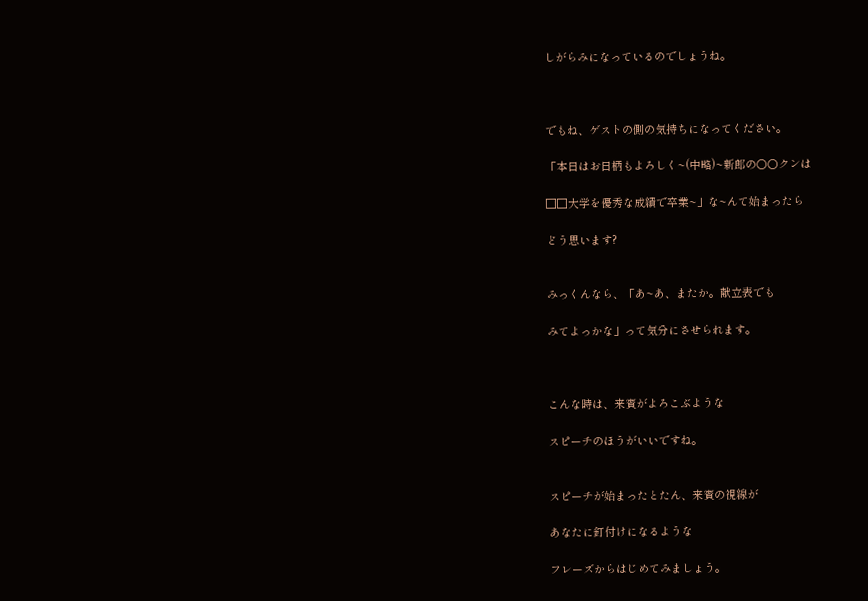しがらみになっているのでしょうね。



でもね、ゲストの側の気持ちになってください。

「本日はお日柄もよろしく~(中略)~新郎の○○クンは

□□大学を優秀な成績で卒業~」な~んて始まったら

どう思います?


みっくんなら、「あ~あ、またか。献立表でも

みてよっかな」って気分にさせられます。



こんな時は、来賓がよろこぶような

スピーチのほうがいいですね。


スピーチが始まったとたん、来賓の視線が

あなたに釘付けになるような

フレーズからはじめてみましょう。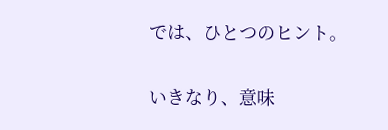では、ひとつのヒント。

いきなり、意味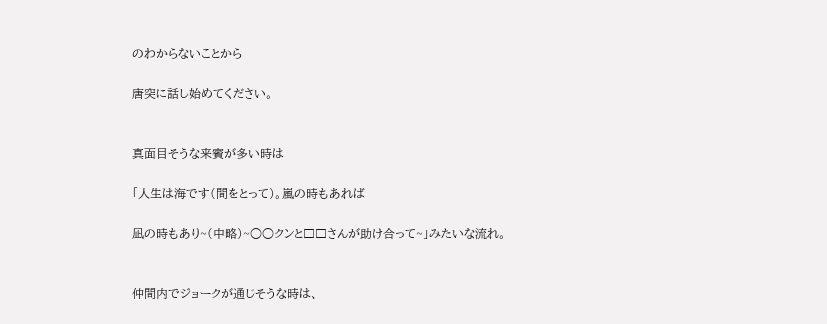のわからないことから

唐突に話し始めてください。


真面目そうな来賓が多い時は

「人生は海です(間をとって)。嵐の時もあれば

凪の時もあり~(中略)~○○クンと□□さんが助け合って~」みたいな流れ。


仲間内でジョークが通じそうな時は、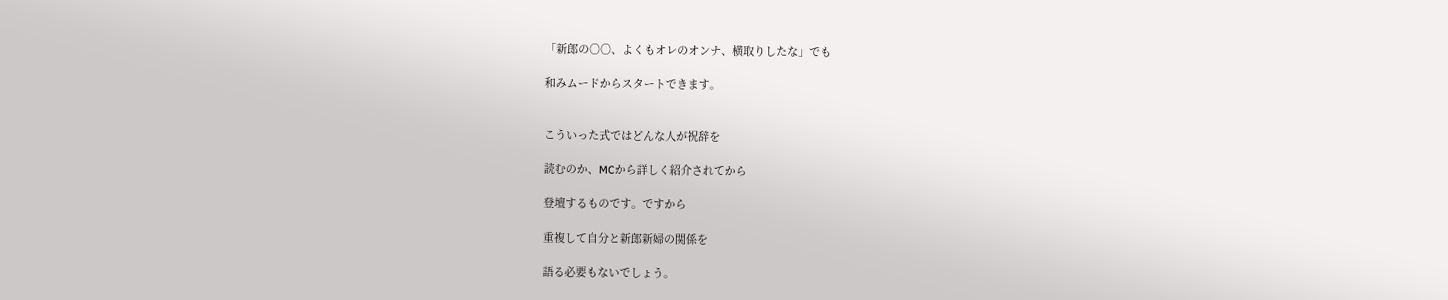「新郎の○○、よくもオレのオンナ、横取りしたな」でも

和みムードからスタートできます。


こういった式ではどんな人が祝辞を

読むのか、MCから詳しく紹介されてから

登壇するものです。ですから

重複して自分と新郎新婦の関係を

語る必要もないでしょう。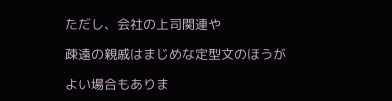ただし、会社の上司関連や

疎遠の親戚はまじめな定型文のほうが

よい場合もありま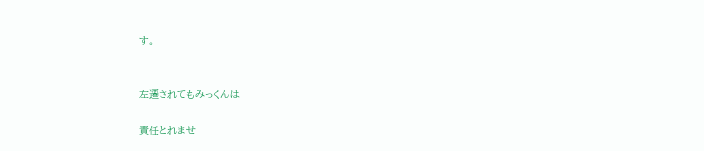す。


左遷されてもみっくんは

責任とれませ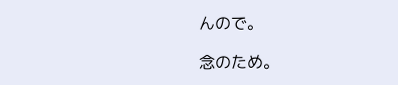んので。

念のため。